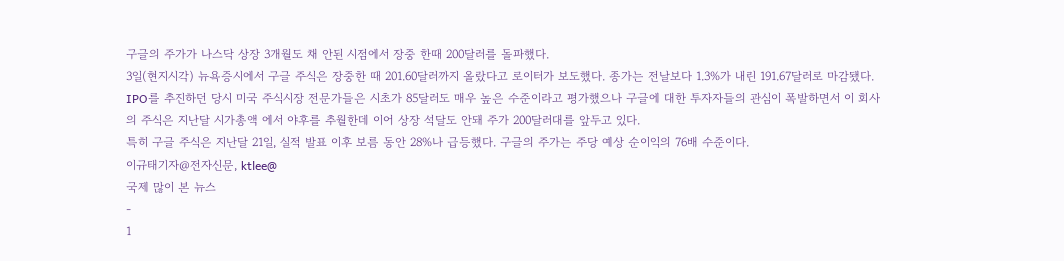구글의 주가가 나스닥 상장 3개월도 채 안된 시점에서 장중 한때 200달러를 돌파했다.
3일(현지시각) 뉴욕증시에서 구글 주식은 장중한 때 201.60달러까지 올랐다고 로이터가 보도했다. 종가는 전날보다 1.3%가 내린 191.67달러로 마감됐다. IPO를 추진하던 당시 미국 주식시장 전문가들은 시초가 85달러도 매우 높은 수준이라고 평가했으나 구글에 대한 투자자들의 관심이 폭발하면서 이 회사의 주식은 지난달 시가총액 에서 야후를 추월한데 이어 상장 석달도 안돼 주가 200달러대를 앞두고 있다.
특히 구글 주식은 지난달 21일, 실적 발표 이후 보름 동안 28%나 급등했다. 구글의 주가는 주당 예상 순이익의 76배 수준이다.
이규태기자@전자신문, ktlee@
국제 많이 본 뉴스
-
1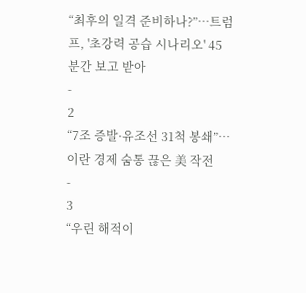“최후의 일격 준비하나?”…트럼프, '초강력 공습 시나리오' 45분간 보고 받아
-
2
“7조 증발·유조선 31척 봉쇄”…이란 경제 숨통 끊은 美 작전
-
3
“우린 해적이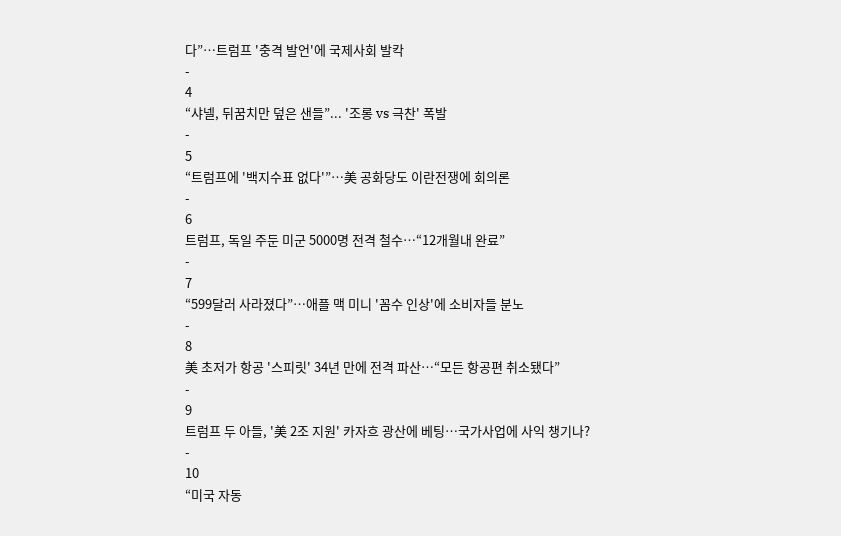다”…트럼프 '충격 발언'에 국제사회 발칵
-
4
“샤넬, 뒤꿈치만 덮은 샌들”... '조롱 vs 극찬' 폭발
-
5
“트럼프에 '백지수표 없다'”…美 공화당도 이란전쟁에 회의론
-
6
트럼프, 독일 주둔 미군 5000명 전격 철수…“12개월내 완료”
-
7
“599달러 사라졌다”…애플 맥 미니 '꼼수 인상'에 소비자들 분노
-
8
美 초저가 항공 '스피릿' 34년 만에 전격 파산…“모든 항공편 취소됐다”
-
9
트럼프 두 아들, '美 2조 지원' 카자흐 광산에 베팅…국가사업에 사익 챙기나?
-
10
“미국 자동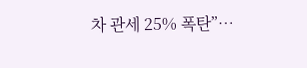차 관세 25% 폭탄”…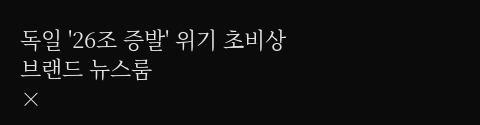독일 '26조 증발' 위기 초비상
브랜드 뉴스룸
×